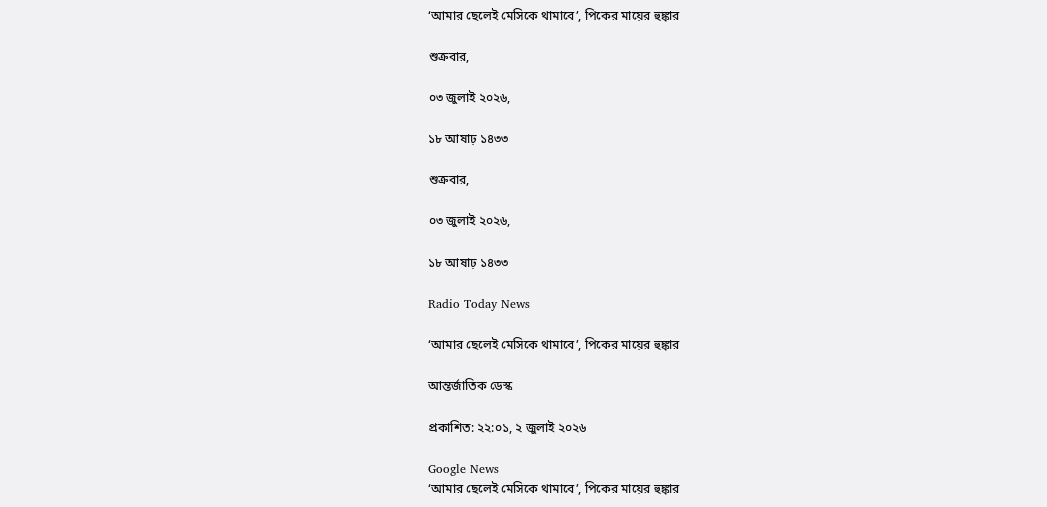‘আমার ছেলেই মেসিকে থামাবে’, পিকের মায়ের হুঙ্কার

শুক্রবার,

০৩ জুলাই ২০২৬,

১৮ আষাঢ় ১৪৩৩

শুক্রবার,

০৩ জুলাই ২০২৬,

১৮ আষাঢ় ১৪৩৩

Radio Today News

‘আমার ছেলেই মেসিকে থামাবে’, পিকের মায়ের হুঙ্কার

আন্তর্জাতিক ডেস্ক

প্রকাশিত: ২২:০১, ২ জুলাই ২০২৬

Google News
‘আমার ছেলেই মেসিকে থামাবে’, পিকের মায়ের হুঙ্কার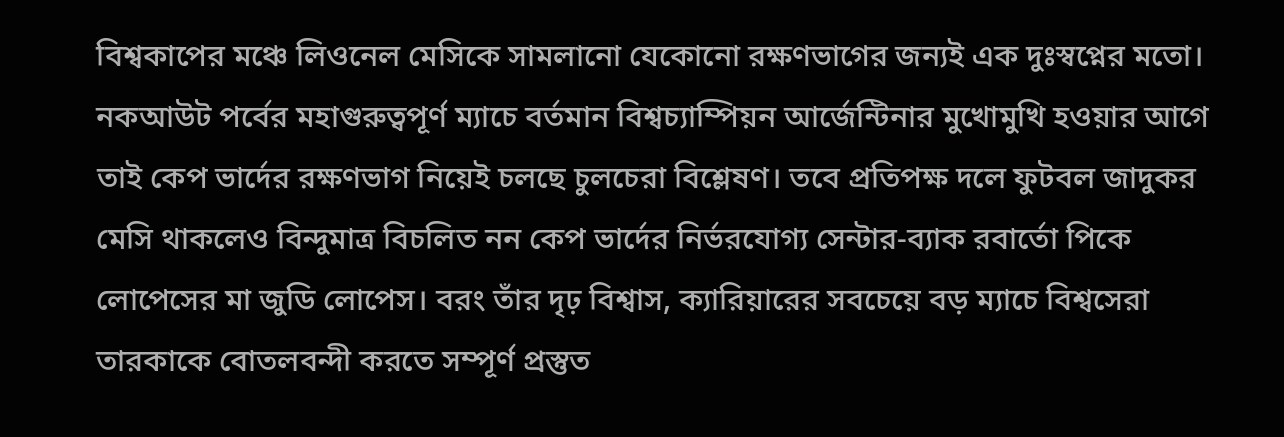বিশ্বকাপের মঞ্চে লিওনেল মেসিকে সামলানো যেকোনো রক্ষণভাগের জন্যই এক দুঃস্বপ্নের মতো। নকআউট পর্বের মহাগুরুত্বপূর্ণ ম্যাচে বর্তমান বিশ্বচ্যাম্পিয়ন আর্জেন্টিনার মুখোমুখি হওয়ার আগে তাই কেপ ভার্দের রক্ষণভাগ নিয়েই চলছে চুলচেরা বিশ্লেষণ। তবে প্রতিপক্ষ দলে ফুটবল জাদুকর মেসি থাকলেও বিন্দুমাত্র বিচলিত নন কেপ ভার্দের নির্ভরযোগ্য সেন্টার-ব্যাক রবার্তো পিকে লোপেসের মা জুডি লোপেস। বরং তাঁর দৃঢ় বিশ্বাস, ক্যারিয়ারের সবচেয়ে বড় ম্যাচে বিশ্বসেরা তারকাকে বোতলবন্দী করতে সম্পূর্ণ প্রস্তুত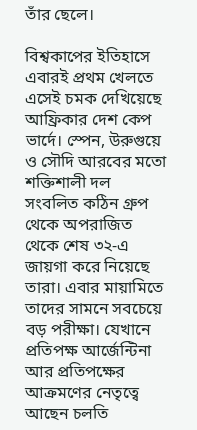তাঁর ছেলে।

বিশ্বকাপের ইতিহাসে এবারই প্রথম খেলতে এসেই চমক দেখিয়েছে আফ্রিকার দেশ কেপ ভার্দে। স্পেন, উরুগুয়ে ও সৌদি আরবের মতো শক্তিশালী দল সংবলিত কঠিন গ্রুপ থেকে অপরাজিত থেকে শেষ ৩২-এ জায়গা করে নিয়েছে তারা। এবার মায়ামিতে তাদের সামনে সবচেয়ে বড় পরীক্ষা। যেখানে প্রতিপক্ষ আর্জেন্টিনা আর প্রতিপক্ষের আক্রমণের নেতৃত্বে আছেন চলতি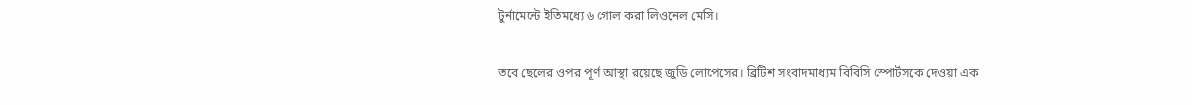টুর্নামেন্টে ইতিমধ্যে ৬ গোল করা লিওনেল মেসি।

তবে ছেলের ওপর পূর্ণ আস্থা রয়েছে জুডি লোপেসের। ব্রিটিশ সংবাদমাধ্যম বিবিসি স্পোর্টসকে দেওয়া এক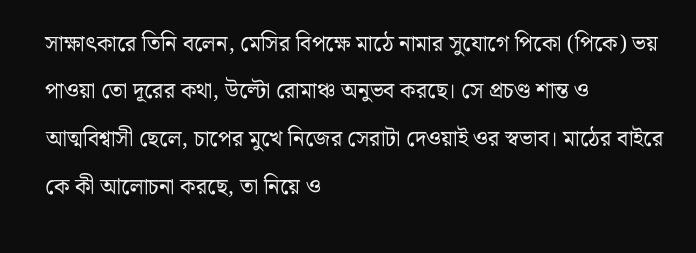সাক্ষাৎকারে তিনি বলেন, মেসির বিপক্ষে মাঠে নামার সুযোগে পিকো (পিকে) ভয় পাওয়া তো দূরের কথা, উল্টো রোমাঞ্চ অনুভব করছে। সে প্রচণ্ড শান্ত ও আত্মবিশ্বাসী ছেলে, চাপের মুখে নিজের সেরাটা দেওয়াই ওর স্বভাব। মাঠের বাইরে কে কী আলোচনা করছে, তা নিয়ে ও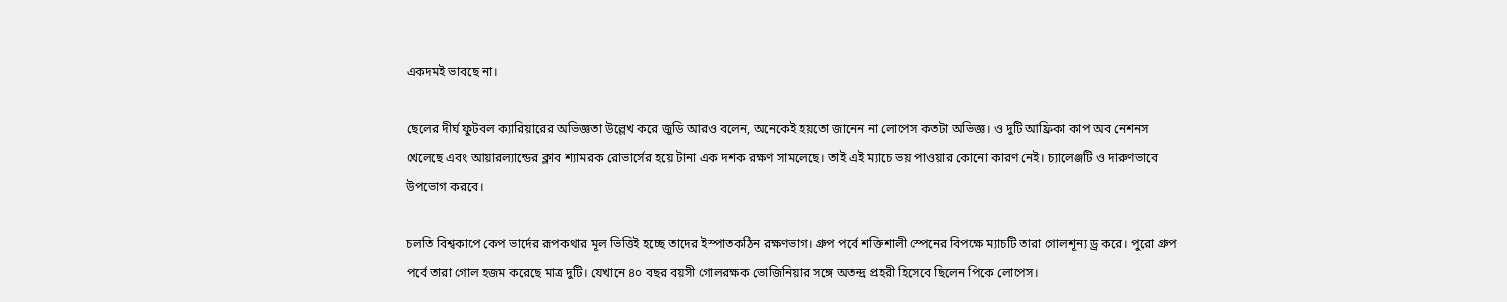একদমই ভাবছে না।

ছেলের দীর্ঘ ফুটবল ক্যারিয়ারের অভিজ্ঞতা উল্লেখ করে জুডি আরও বলেন, অনেকেই হয়তো জানেন না লোপেস কতটা অভিজ্ঞ। ও দুটি আফ্রিকা কাপ অব নেশনস খেলেছে এবং আয়ারল্যান্ডের ক্লাব শ্যামরক রোভার্সের হয়ে টানা এক দশক রক্ষণ সামলেছে। তাই এই ম্যাচে ভয় পাওয়ার কোনো কারণ নেই। চ্যালেঞ্জটি ও দারুণভাবে উপভোগ করবে।

চলতি বিশ্বকাপে কেপ ভার্দের রূপকথার মূল ভিত্তিই হচ্ছে তাদের ইস্পাতকঠিন রক্ষণভাগ। গ্রুপ পর্বে শক্তিশালী স্পেনের বিপক্ষে ম্যাচটি তারা গোলশূন্য ড্র করে। পুরো গ্রুপ পর্বে তারা গোল হজম করেছে মাত্র দুটি। যেখানে ৪০ বছর বয়সী গোলরক্ষক ভোজিনিয়ার সঙ্গে অতন্দ্র প্রহরী হিসেবে ছিলেন পিকে লোপেস।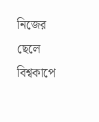নিজের ছেলে বিশ্বকাপে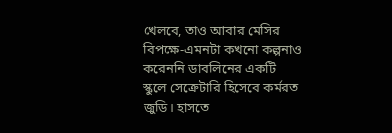খেলবে, তাও আবার মেসির বিপক্ষে-এমনটা কখনো কল্পনাও করেননি ডাবলিনের একটি স্কুলে সেক্রেটারি হিসেবে কর্মরত জুডি। হাসতে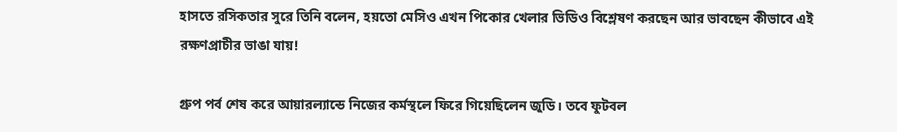হাসতে রসিকতার সুরে তিনি বলেন, হয়তো মেসিও এখন পিকোর খেলার ভিডিও বিশ্লেষণ করছেন আর ভাবছেন কীভাবে এই রক্ষণপ্রাচীর ভাঙা যায়!

গ্রুপ পর্ব শেষ করে আয়ারল্যান্ডে নিজের কর্মস্থলে ফিরে গিয়েছিলেন জুডি। তবে ফুটবল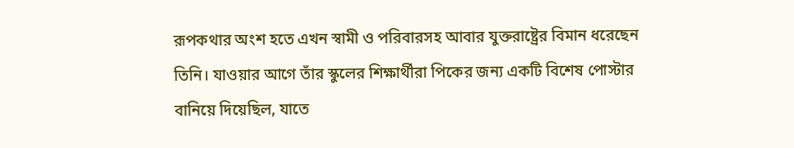রূপকথার অংশ হতে এখন স্বামী ও পরিবারসহ আবার যুক্তরাষ্ট্রের বিমান ধরেছেন তিনি। যাওয়ার আগে তাঁর স্কুলের শিক্ষার্থীরা পিকের জন্য একটি বিশেষ পোস্টার বানিয়ে দিয়েছিল, যাতে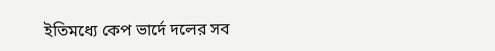ইতিমধ্যে কেপ ভার্দে দলের সব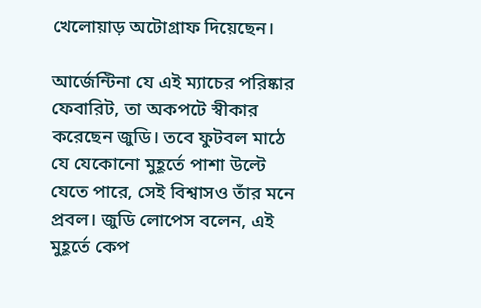খেলোয়াড় অটোগ্রাফ দিয়েছেন।

আর্জেন্টিনা যে এই ম্যাচের পরিষ্কার ফেবারিট, তা অকপটে স্বীকার করেছেন জুডি। তবে ফুটবল মাঠে যে যেকোনো মুহূর্তে পাশা উল্টে যেতে পারে, সেই বিশ্বাসও তাঁর মনে প্রবল। জুডি লোপেস বলেন, এই মুহূর্তে কেপ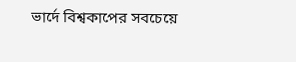ভার্দে বিশ্বকাপের সবচেয়ে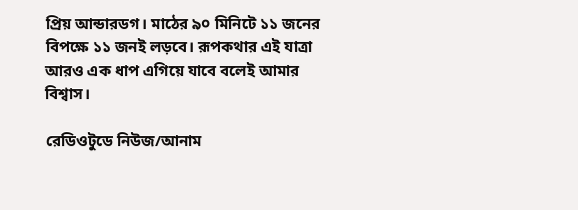প্রিয় আন্ডারডগ। মাঠের ৯০ মিনিটে ১১ জনের বিপক্ষে ১১ জনই লড়বে। রূপকথার এই যাত্রা আরও এক ধাপ এগিয়ে যাবে বলেই আমার বিশ্বাস।

রেডিওটুডে নিউজ/আনাম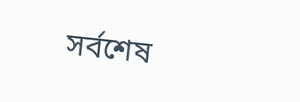সর্বশেষ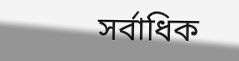সর্বাধিক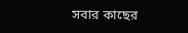সবার কাছের